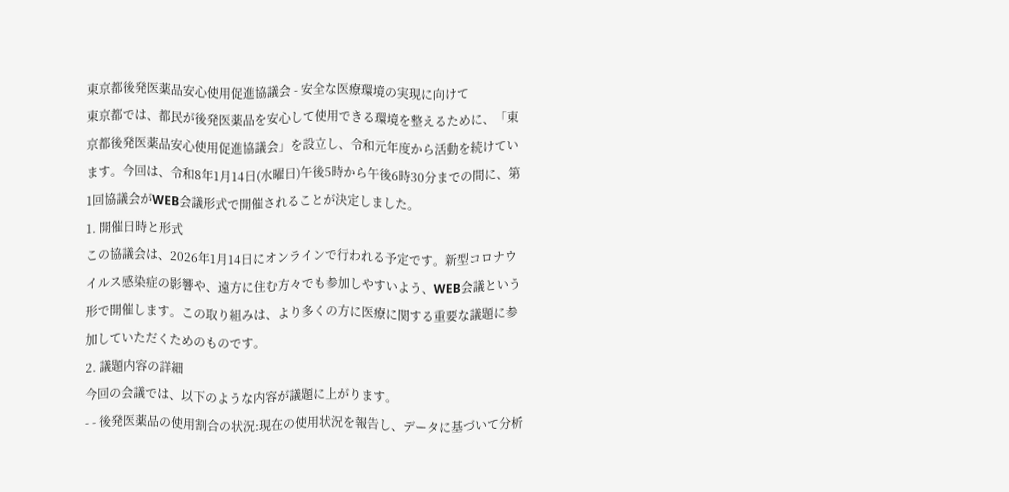東京都後発医薬品安心使用促進協議会 - 安全な医療環境の実現に向けて
東京都では、都民が後発医薬品を安心して使用できる環境を整えるために、「東京都後発医薬品安心使用促進協議会」を設立し、令和元年度から活動を続けています。今回は、令和8年1月14日(水曜日)午後5時から午後6時30分までの間に、第1回協議会がWEB会議形式で開催されることが決定しました。
1. 開催日時と形式
この協議会は、2026年1月14日にオンラインで行われる予定です。新型コロナウイルス感染症の影響や、遠方に住む方々でも参加しやすいよう、WEB会議という形で開催します。この取り組みは、より多くの方に医療に関する重要な議題に参加していただくためのものです。
2. 議題内容の詳細
今回の会議では、以下のような内容が議題に上がります。
- - 後発医薬品の使用割合の状況:現在の使用状況を報告し、データに基づいて分析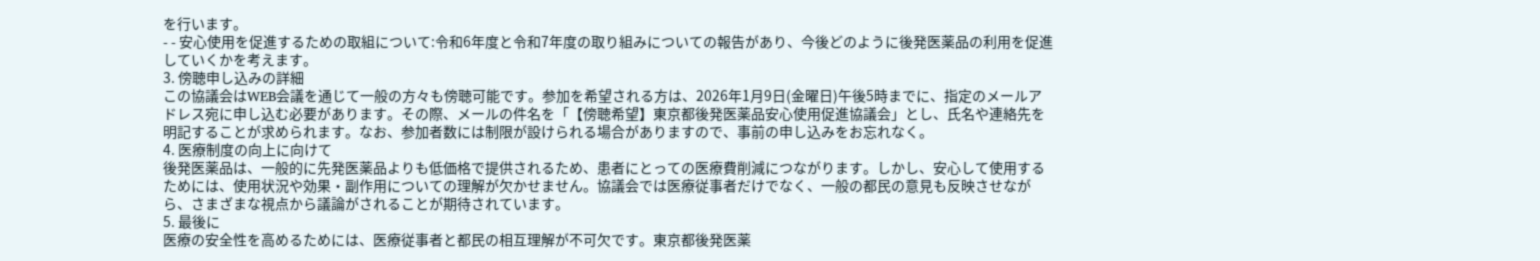を行います。
- - 安心使用を促進するための取組について:令和6年度と令和7年度の取り組みについての報告があり、今後どのように後発医薬品の利用を促進していくかを考えます。
3. 傍聴申し込みの詳細
この協議会はWEB会議を通じて一般の方々も傍聴可能です。参加を希望される方は、2026年1月9日(金曜日)午後5時までに、指定のメールアドレス宛に申し込む必要があります。その際、メールの件名を「【傍聴希望】東京都後発医薬品安心使用促進協議会」とし、氏名や連絡先を明記することが求められます。なお、参加者数には制限が設けられる場合がありますので、事前の申し込みをお忘れなく。
4. 医療制度の向上に向けて
後発医薬品は、一般的に先発医薬品よりも低価格で提供されるため、患者にとっての医療費削減につながります。しかし、安心して使用するためには、使用状況や効果・副作用についての理解が欠かせません。協議会では医療従事者だけでなく、一般の都民の意見も反映させながら、さまざまな視点から議論がされることが期待されています。
5. 最後に
医療の安全性を高めるためには、医療従事者と都民の相互理解が不可欠です。東京都後発医薬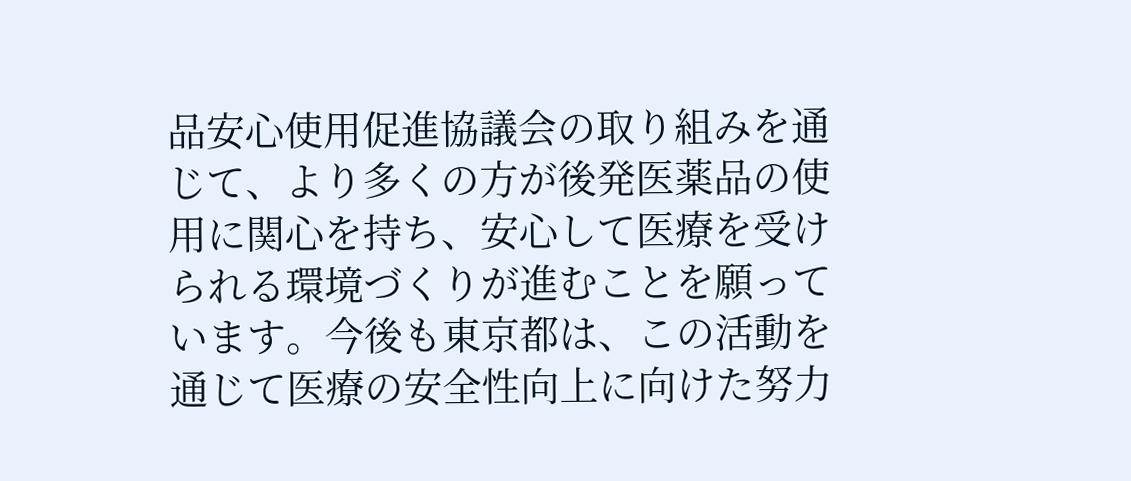品安心使用促進協議会の取り組みを通じて、より多くの方が後発医薬品の使用に関心を持ち、安心して医療を受けられる環境づくりが進むことを願っています。今後も東京都は、この活動を通じて医療の安全性向上に向けた努力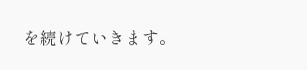を続けていきます。